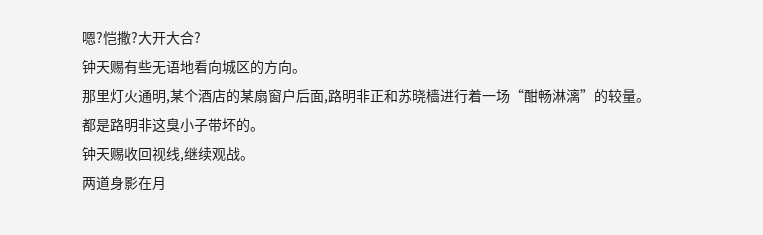嗯?恺撒?大开大合?
钟天赐有些无语地看向城区的方向。
那里灯火通明,某个酒店的某扇窗户后面,路明非正和苏晓樯进行着一场“酣畅淋漓”的较量。
都是路明非这臭小子带坏的。
钟天赐收回视线,继续观战。
两道身影在月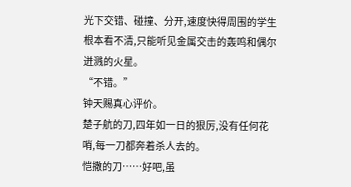光下交错、碰撞、分开,速度快得周围的学生根本看不清,只能听见金属交击的轰鸣和偶尔迸溅的火星。
“不错。”
钟天赐真心评价。
楚子航的刀,四年如一日的狠厉,没有任何花哨,每一刀都奔着杀人去的。
恺撒的刀……好吧,虽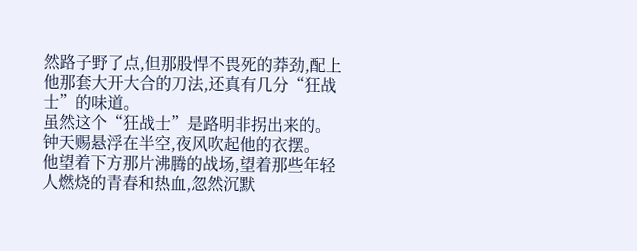然路子野了点,但那股悍不畏死的莽劲,配上他那套大开大合的刀法,还真有几分“狂战士”的味道。
虽然这个“狂战士”是路明非拐出来的。
钟天赐悬浮在半空,夜风吹起他的衣摆。
他望着下方那片沸腾的战场,望着那些年轻人燃烧的青春和热血,忽然沉默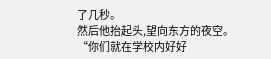了几秒。
然后他抬起头,望向东方的夜空。
“你们就在学校内好好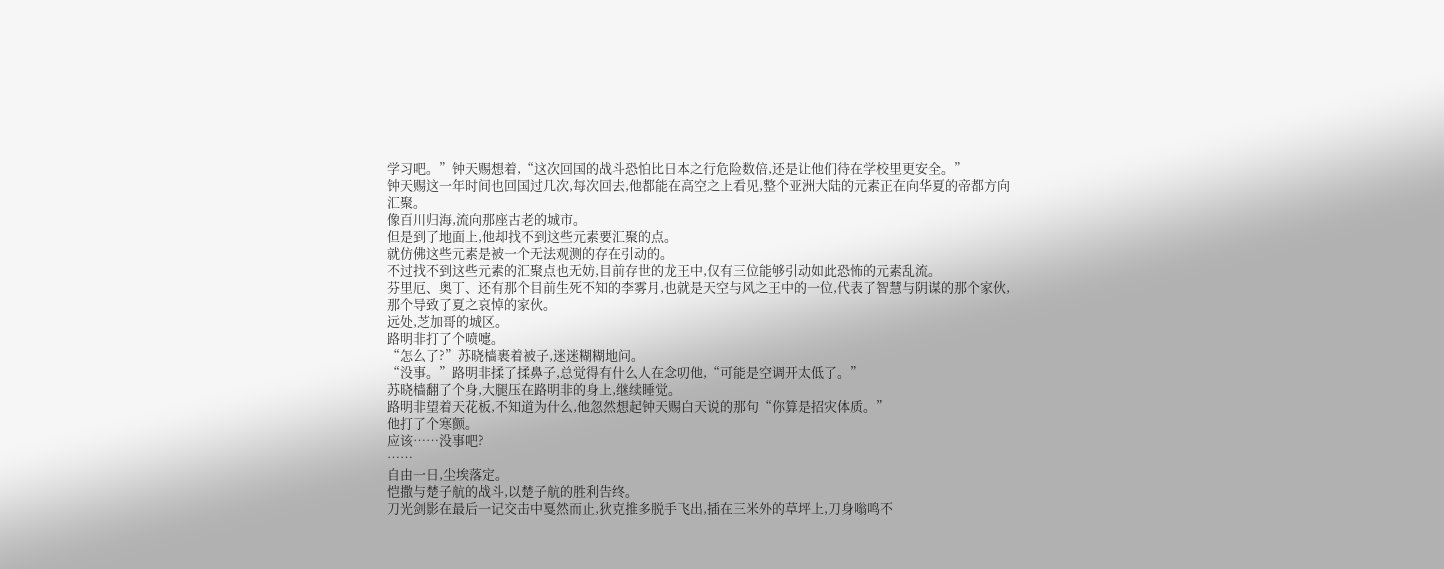学习吧。”钟天赐想着,“这次回国的战斗恐怕比日本之行危险数倍,还是让他们待在学校里更安全。”
钟天赐这一年时间也回国过几次,每次回去,他都能在高空之上看见,整个亚洲大陆的元素正在向华夏的帝都方向汇聚。
像百川归海,流向那座古老的城市。
但是到了地面上,他却找不到这些元素要汇聚的点。
就仿佛这些元素是被一个无法观测的存在引动的。
不过找不到这些元素的汇聚点也无妨,目前存世的龙王中,仅有三位能够引动如此恐怖的元素乱流。
芬里厄、奥丁、还有那个目前生死不知的李雾月,也就是天空与风之王中的一位,代表了智慧与阴谋的那个家伙,那个导致了夏之哀悼的家伙。
远处,芝加哥的城区。
路明非打了个喷嚏。
“怎么了?”苏晓樯裹着被子,迷迷糊糊地问。
“没事。”路明非揉了揉鼻子,总觉得有什么人在念叨他,“可能是空调开太低了。”
苏晓樯翻了个身,大腿压在路明非的身上,继续睡觉。
路明非望着天花板,不知道为什么,他忽然想起钟天赐白天说的那句“你算是招灾体质。”
他打了个寒颤。
应该……没事吧?
……
自由一日,尘埃落定。
恺撒与楚子航的战斗,以楚子航的胜利告终。
刀光剑影在最后一记交击中戛然而止,狄克推多脱手飞出,插在三米外的草坪上,刀身嗡鸣不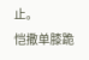止。
恺撒单膝跪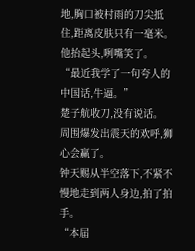地,胸口被村雨的刀尖抵住,距离皮肤只有一毫米。
他抬起头,咧嘴笑了。
“最近我学了一句夸人的中国话,牛逼。”
楚子航收刀,没有说话。
周围爆发出震天的欢呼,狮心会赢了。
钟天赐从半空落下,不紧不慢地走到两人身边,拍了拍手。
“本届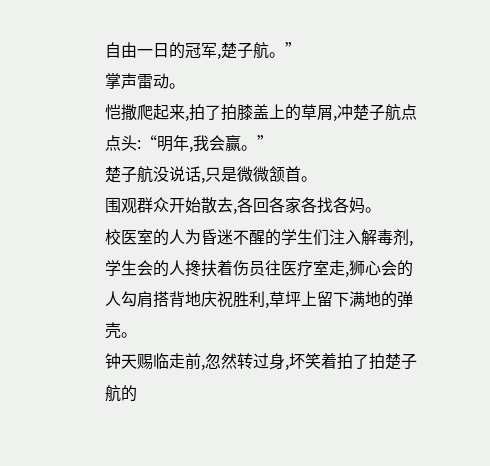自由一日的冠军,楚子航。”
掌声雷动。
恺撒爬起来,拍了拍膝盖上的草屑,冲楚子航点点头:“明年,我会赢。”
楚子航没说话,只是微微颔首。
围观群众开始散去,各回各家各找各妈。
校医室的人为昏迷不醒的学生们注入解毒剂,学生会的人搀扶着伤员往医疗室走,狮心会的人勾肩搭背地庆祝胜利,草坪上留下满地的弹壳。
钟天赐临走前,忽然转过身,坏笑着拍了拍楚子航的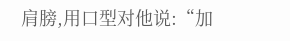肩膀,用口型对他说:“加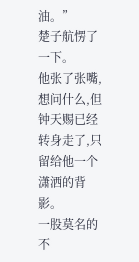油。”
楚子航愣了一下。
他张了张嘴,想问什么,但钟天赐已经转身走了,只留给他一个潇洒的背影。
一股莫名的不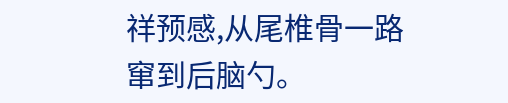祥预感,从尾椎骨一路窜到后脑勺。